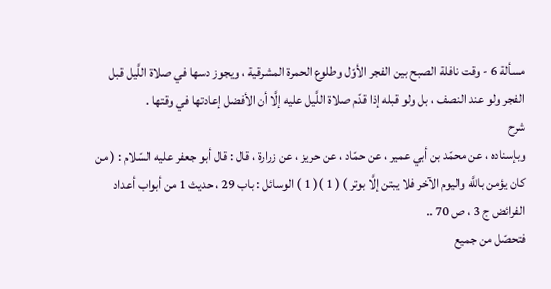مسألة 6 - وقت نافلة الصبح بين الفجر الأوّل وطلوع الحمرة المشرقية ، ويجوز دسها في صلاة اللَّيل قبل الفجر ولو عند النصف ، بل ولو قبله إذا قدّم صلاة اللَّيل عليه إلَّا أن الأفضل إعادتها في وقتها .
شرح
وبإسناده ، عن محمّد بن أبي عمير ، عن حمّاد ، عن حريز ، عن زرارة ، قال : قال أبو جعفر عليه السّلام : ( من كان يؤمن باللَّه واليوم الآخر فلا يبتن إلَّا بوتر ) ( 1 )( 1 ) الوسائل : باب 29 ، حديث 1 من أبواب أعداد الفرائض ج 3 ، ص 70 ..
فتحصّل من جميع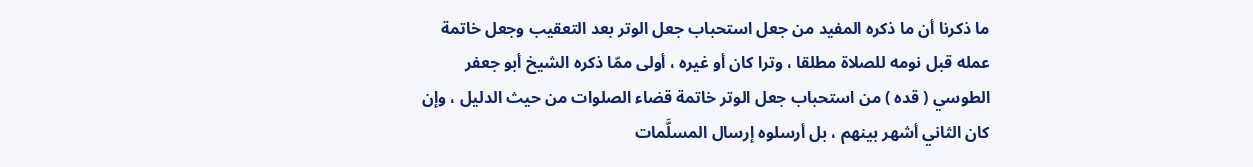ما ذكرنا أن ما ذكره المفيد من جعل استحباب جعل الوتر بعد التعقيب وجعل خاتمة عمله قبل نومه للصلاة مطلقا ، وترا كان أو غيره ، أولى ممّا ذكره الشيخ أبو جعفر الطوسي ( قده ) من استحباب جعل الوتر خاتمة قضاء الصلوات من حيث الدليل ، وإن كان الثاني أشهر بينهم ، بل أرسلوه إرسال المسلَّمات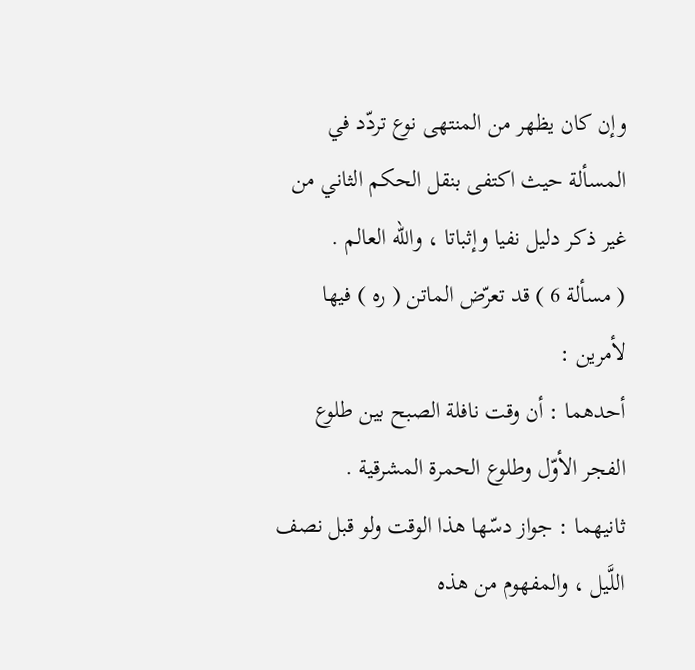وإن كان يظهر من المنتهى نوع تردّد في المسألة حيث اكتفى بنقل الحكم الثاني من غير ذكر دليل نفيا وإثباتا ، والله العالم .
( مسألة 6 ) قد تعرّض الماتن ( ره ) فيها لأمرين :
أحدهما : أن وقت نافلة الصبح بين طلوع الفجر الأوّل وطلوع الحمرة المشرقية .
ثانيهما : جواز دسّها هذا الوقت ولو قبل نصف اللَّيل ، والمفهوم من هذه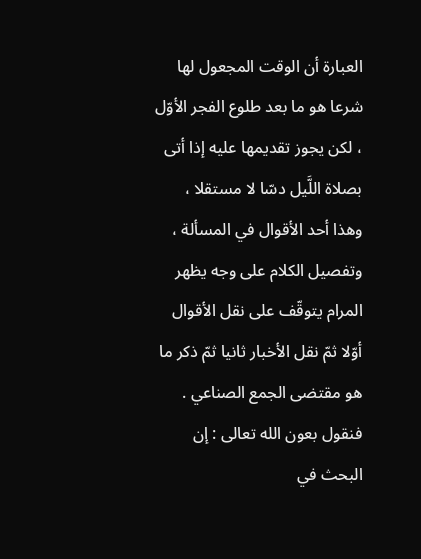العبارة أن الوقت المجعول لها شرعا هو ما بعد طلوع الفجر الأوّل ، لكن يجوز تقديمها عليه إذا أتى بصلاة اللَّيل دسّا لا مستقلا ، وهذا أحد الأقوال في المسألة ، وتفصيل الكلام على وجه يظهر المرام يتوقّف على نقل الأقوال أوّلا ثمّ نقل الأخبار ثانيا ثمّ ذكر ما هو مقتضى الجمع الصناعي .
فنقول بعون الله تعالى : إن البحث في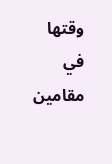وقتها في مقامين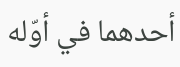أحدهما في أوّله